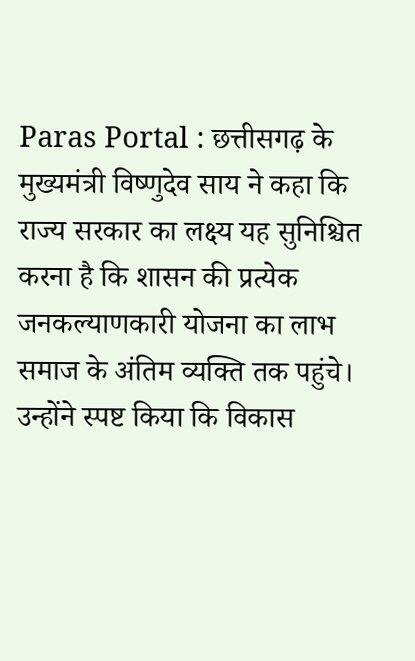Paras Portal : छत्तीसगढ़ के मुख्यमंत्री विष्णुदेव साय ने कहा कि राज्य सरकार का लक्ष्य यह सुनिश्चित करना है कि शासन की प्रत्येक जनकल्याणकारी योजना का लाभ समाज के अंतिम व्यक्ति तक पहुंचे। उन्होंने स्पष्ट किया कि विकास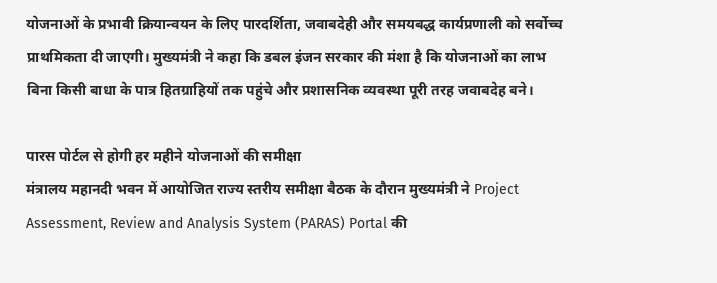योजनाओं के प्रभावी क्रियान्वयन के लिए पारदर्शिता, जवाबदेही और समयबद्ध कार्यप्रणाली को सर्वोच्च प्राथमिकता दी जाएगी। मुख्यमंत्री ने कहा कि डबल इंजन सरकार की मंशा है कि योजनाओं का लाभ बिना किसी बाधा के पात्र हितग्राहियों तक पहुंचे और प्रशासनिक व्यवस्था पूरी तरह जवाबदेह बने।

पारस पोर्टल से होगी हर महीने योजनाओं की समीक्षा
मंत्रालय महानदी भवन में आयोजित राज्य स्तरीय समीक्षा बैठक के दौरान मुख्यमंत्री ने Project Assessment, Review and Analysis System (PARAS) Portal की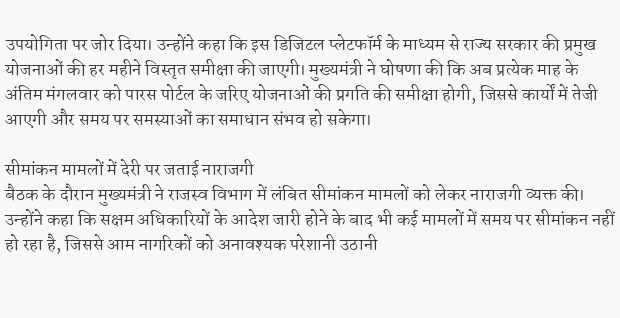उपयोगिता पर जोर दिया। उन्होंने कहा कि इस डिजिटल प्लेटफॉर्म के माध्यम से राज्य सरकार की प्रमुख योजनाओं की हर महीने विस्तृत समीक्षा की जाएगी। मुख्यमंत्री ने घोषणा की कि अब प्रत्येक माह के अंतिम मंगलवार को पारस पोर्टल के जरिए योजनाओं की प्रगति की समीक्षा होगी, जिससे कार्यों में तेजी आएगी और समय पर समस्याओं का समाधान संभव हो सकेगा।

सीमांकन मामलों में देरी पर जताई नाराजगी
बैठक के दौरान मुख्यमंत्री ने राजस्व विभाग में लंबित सीमांकन मामलों को लेकर नाराजगी व्यक्त की। उन्होंने कहा कि सक्षम अधिकारियों के आदेश जारी होने के बाद भी कई मामलों में समय पर सीमांकन नहीं हो रहा है, जिससे आम नागरिकों को अनावश्यक परेशानी उठानी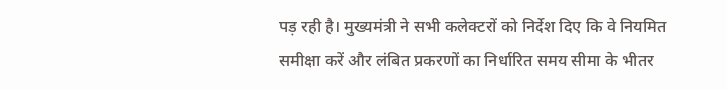पड़ रही है। मुख्यमंत्री ने सभी कलेक्टरों को निर्देश दिए कि वे नियमित समीक्षा करें और लंबित प्रकरणों का निर्धारित समय सीमा के भीतर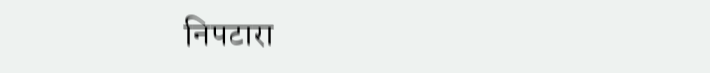निपटारा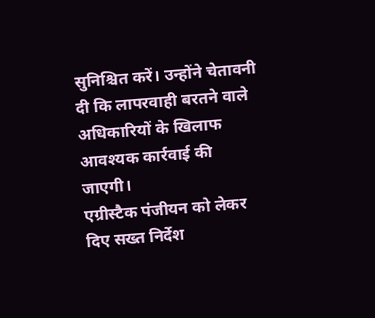सुनिश्चित करें। उन्होंने चेतावनी दी कि लापरवाही बरतने वाले अधिकारियों के खिलाफ आवश्यक कार्रवाई की जाएगी।
एग्रीस्टैक पंजीयन को लेकर दिए सख्त निर्देश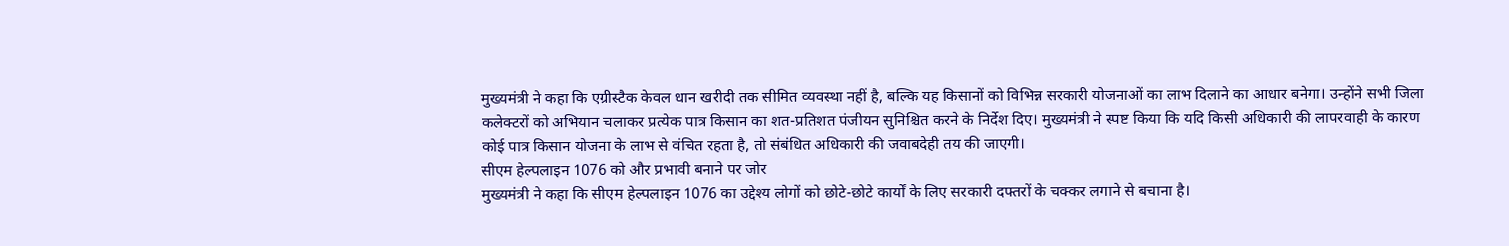मुख्यमंत्री ने कहा कि एग्रीस्टैक केवल धान खरीदी तक सीमित व्यवस्था नहीं है, बल्कि यह किसानों को विभिन्न सरकारी योजनाओं का लाभ दिलाने का आधार बनेगा। उन्होंने सभी जिला कलेक्टरों को अभियान चलाकर प्रत्येक पात्र किसान का शत-प्रतिशत पंजीयन सुनिश्चित करने के निर्देश दिए। मुख्यमंत्री ने स्पष्ट किया कि यदि किसी अधिकारी की लापरवाही के कारण कोई पात्र किसान योजना के लाभ से वंचित रहता है, तो संबंधित अधिकारी की जवाबदेही तय की जाएगी।
सीएम हेल्पलाइन 1076 को और प्रभावी बनाने पर जोर
मुख्यमंत्री ने कहा कि सीएम हेल्पलाइन 1076 का उद्देश्य लोगों को छोटे-छोटे कार्यों के लिए सरकारी दफ्तरों के चक्कर लगाने से बचाना है।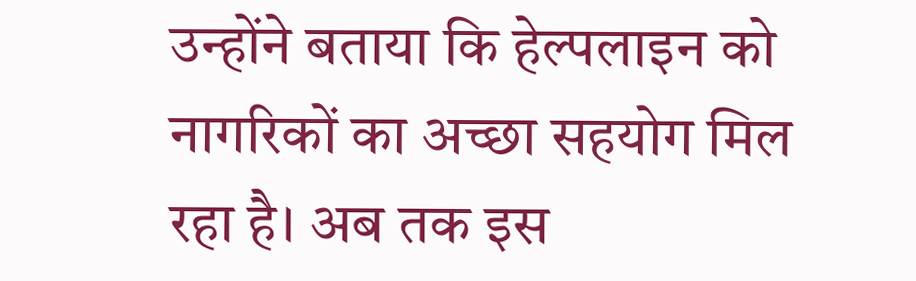उन्होंने बताया कि हेल्पलाइन को नागरिकों का अच्छा सहयोग मिल रहा है। अब तक इस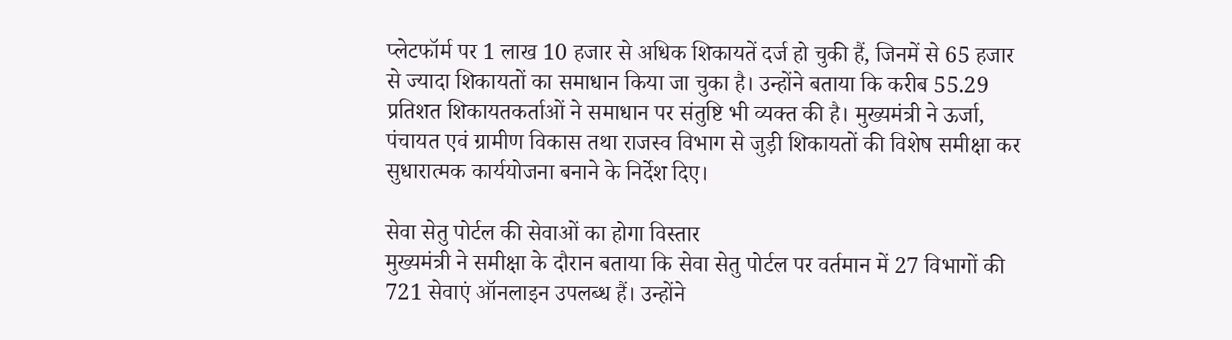प्लेटफॉर्म पर 1 लाख 10 हजार से अधिक शिकायतें दर्ज हो चुकी हैं, जिनमें से 65 हजार से ज्यादा शिकायतों का समाधान किया जा चुका है। उन्होंने बताया कि करीब 55.29 प्रतिशत शिकायतकर्ताओं ने समाधान पर संतुष्टि भी व्यक्त की है। मुख्यमंत्री ने ऊर्जा, पंचायत एवं ग्रामीण विकास तथा राजस्व विभाग से जुड़ी शिकायतों की विशेष समीक्षा कर सुधारात्मक कार्ययोजना बनाने के निर्देश दिए।

सेवा सेतु पोर्टल की सेवाओं का होगा विस्तार
मुख्यमंत्री ने समीक्षा के दौरान बताया कि सेवा सेतु पोर्टल पर वर्तमान में 27 विभागों की 721 सेवाएं ऑनलाइन उपलब्ध हैं। उन्होंने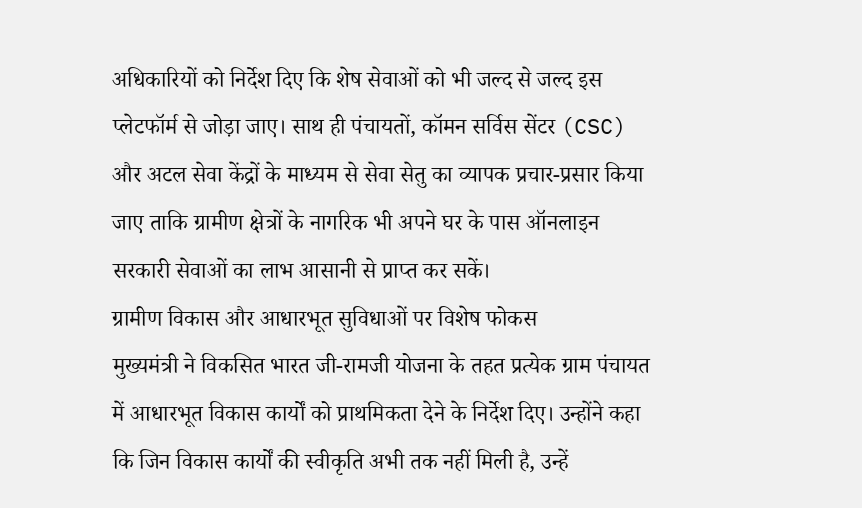अधिकारियों को निर्देश दिए कि शेष सेवाओं को भी जल्द से जल्द इस प्लेटफॉर्म से जोड़ा जाए। साथ ही पंचायतों, कॉमन सर्विस सेंटर (CSC) और अटल सेवा केंद्रों के माध्यम से सेवा सेतु का व्यापक प्रचार-प्रसार किया जाए ताकि ग्रामीण क्षेत्रों के नागरिक भी अपने घर के पास ऑनलाइन सरकारी सेवाओं का लाभ आसानी से प्राप्त कर सकें।
ग्रामीण विकास और आधारभूत सुविधाओं पर विशेष फोकस
मुख्यमंत्री ने विकसित भारत जी-रामजी योजना के तहत प्रत्येक ग्राम पंचायत में आधारभूत विकास कार्यों को प्राथमिकता देने के निर्देश दिए। उन्होंने कहा कि जिन विकास कार्यों की स्वीकृति अभी तक नहीं मिली है, उन्हें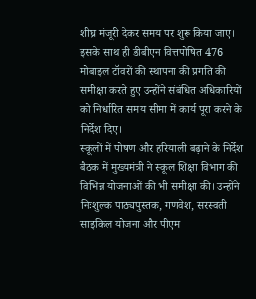शीघ्र मंजूरी देकर समय पर शुरू किया जाए। इसके साथ ही डीबीएन वित्तपोषित 476 मोबाइल टॉवरों की स्थापना की प्रगति की समीक्षा करते हुए उन्होंने संबंधित अधिकारियों को निर्धारित समय सीमा में कार्य पूरा करने के निर्देश दिए।
स्कूलों में पोषण और हरियाली बढ़ाने के निर्देश
बैठक में मुख्यमंत्री ने स्कूल शिक्षा विभाग की विभिन्न योजनाओं की भी समीक्षा की। उन्होंने निःशुल्क पाठ्यपुस्तक, गणवेश, सरस्वती साइकिल योजना और पीएम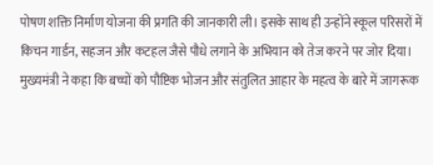पोषण शक्ति निर्माण योजना की प्रगति की जानकारी ली। इसके साथ ही उन्होंने स्कूल परिसरों में किचन गार्डन, सहजन और कटहल जैसे पौधे लगाने के अभियान को तेज करने पर जोर दिया। मुख्यमंत्री ने कहा कि बच्चों को पौष्टिक भोजन और संतुलित आहार के महत्व के बारे में जागरूक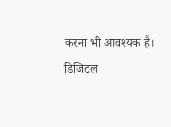करना भी आवश्यक है।
डिजिटल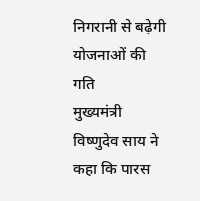निगरानी से बढ़ेगी योजनाओं की गति
मुख्यमंत्री विष्णुदेव साय ने कहा कि पारस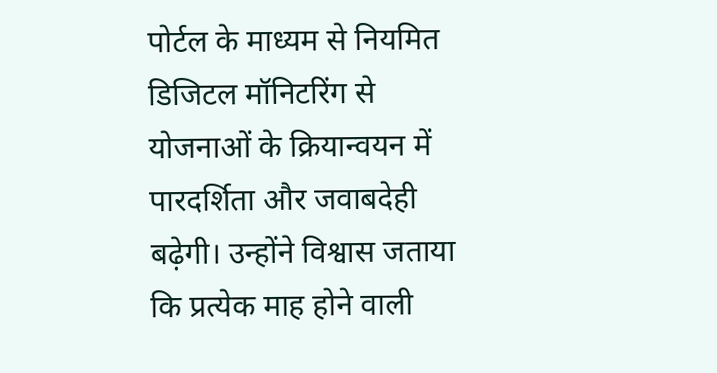पोर्टल के माध्यम से नियमित डिजिटल मॉनिटरिंग से योजनाओं के क्रियान्वयन में पारदर्शिता और जवाबदेही बढ़ेगी। उन्होंने विश्वास जताया कि प्रत्येक माह होने वाली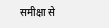समीक्षा से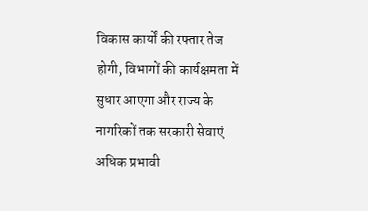विकास कार्यों की रफ्तार तेज होगी, विभागों की कार्यक्षमता में सुधार आएगा और राज्य के नागरिकों तक सरकारी सेवाएं अधिक प्रभावी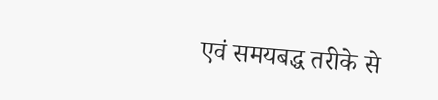एवं समयबद्ध तरीके से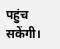पहुंच सकेंगी।